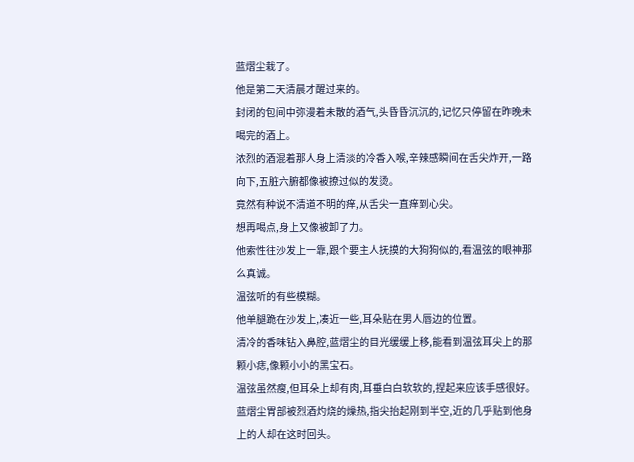蓝熠尘栽了。
他是第二天清晨才醒过来的。
封闭的包间中弥漫着未散的酒气,头昏昏沉沉的,记忆只停留在昨晚未喝完的酒上。
浓烈的酒混着那人身上清淡的冷香入喉,辛辣感瞬间在舌尖炸开,一路向下,五脏六腑都像被撩过似的发烫。
竟然有种说不清道不明的痒,从舌尖一直痒到心尖。
想再喝点,身上又像被卸了力。
他索性往沙发上一靠,跟个要主人抚摸的大狗狗似的,看温弦的眼神那么真诚。
温弦听的有些模糊。
他单腿跪在沙发上,凑近一些,耳朵贴在男人唇边的位置。
清冷的香味钻入鼻腔,蓝熠尘的目光缓缓上移,能看到温弦耳尖上的那颗小痣,像颗小小的黑宝石。
温弦虽然瘦,但耳朵上却有肉,耳垂白白软软的,捏起来应该手感很好。
蓝熠尘胃部被烈酒灼烧的燥热,指尖抬起刚到半空,近的几乎贴到他身上的人却在这时回头。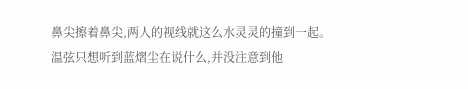鼻尖擦着鼻尖,两人的视线就这么水灵灵的撞到一起。
温弦只想听到蓝熠尘在说什么,并没注意到他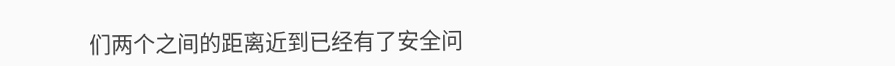们两个之间的距离近到已经有了安全问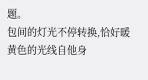题。
包间的灯光不停转换,恰好暖黄色的光线自他身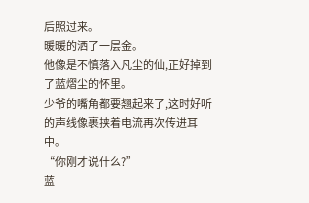后照过来。
暖暖的洒了一层金。
他像是不慎落入凡尘的仙,正好掉到了蓝熠尘的怀里。
少爷的嘴角都要翘起来了,这时好听的声线像裹挟着电流再次传进耳中。
“你刚才说什么?”
蓝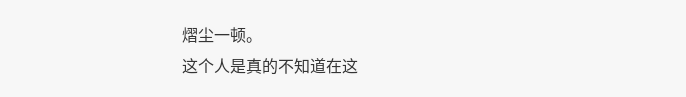熠尘一顿。
这个人是真的不知道在这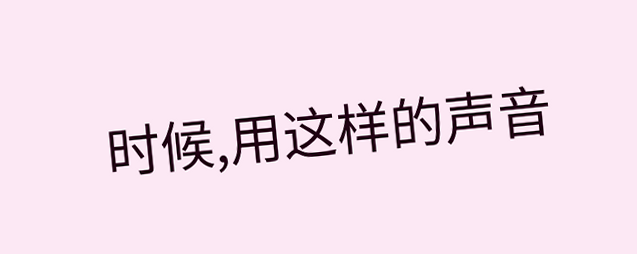时候,用这样的声音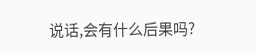说话,会有什么后果吗?